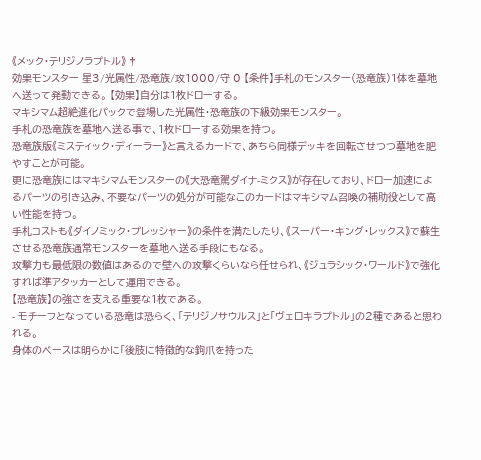《メック・テリジノラプトル》 †
効果モンスター 星3/光属性/恐竜族/攻1000/守 0 【条件】手札のモンスター(恐竜族)1体を墓地へ送って発動できる。 【効果】自分は1枚ドローする。
マキシマム超絶進化パックで登場した光属性・恐竜族の下級効果モンスター。
手札の恐竜族を墓地へ送る事で、1枚ドローする効果を持つ。
恐竜族版《ミスティック・ディーラー》と言えるカードで、あちら同様デッキを回転させつつ墓地を肥やすことが可能。
更に恐竜族にはマキシマムモンスターの《大恐竜駕ダイナ-ミクス》が存在しており、ドロー加速によるパーツの引き込み、不要なパーツの処分が可能なこのカードはマキシマム召喚の補助役として高い性能を持つ。
手札コストも《ダイノミック・プレッシャー》の条件を満たしたり、《スーパー・キング・レックス》で蘇生させる恐竜族通常モンスターを墓地へ送る手段にもなる。
攻撃力も最低限の数値はあるので壁への攻撃くらいなら任せられ、《ジュラシック・ワールド》で強化すれば準アタッカーとして運用できる。
【恐竜族】の強さを支える重要な1枚である。
- モチーフとなっている恐竜は恐らく、「テリジノサウルス」と「ヴェロキラプトル」の2種であると思われる。
身体のベースは明らかに「後肢に特徴的な鉤爪を持った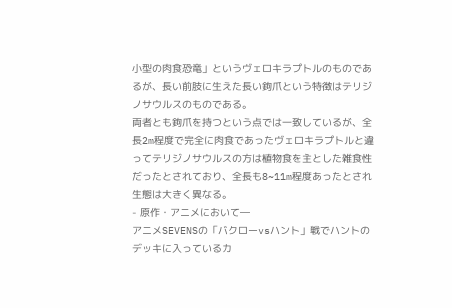小型の肉食恐竜」というヴェロキラプトルのものであるが、長い前肢に生えた長い鉤爪という特徴はテリジノサウルスのものである。
両者とも鉤爪を持つという点では一致しているが、全長2m程度で完全に肉食であったヴェロキラプトルと違ってテリジノサウルスの方は植物食を主とした雑食性だったとされており、全長も8~11m程度あったとされ生態は大きく異なる。
- 原作・アニメにおいて―
アニメSEVENSの「バクローvsハント」戦でハントのデッキに入っているカ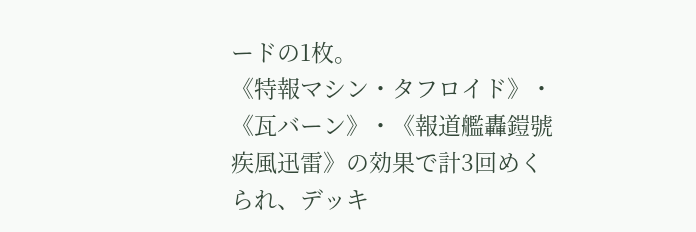ードの1枚。
《特報マシン・タフロイド》・《瓦バーン》・《報道艦轟鎧號 疾風迅雷》の効果で計3回めくられ、デッキ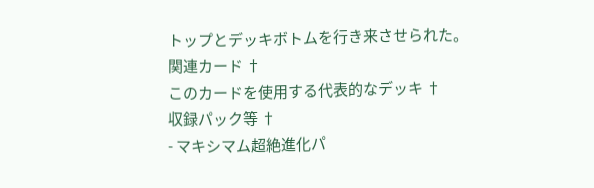トップとデッキボトムを行き来させられた。
関連カード †
このカードを使用する代表的なデッキ †
収録パック等 †
- マキシマム超絶進化パ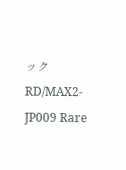ック RD/MAX2-JP009 Rare